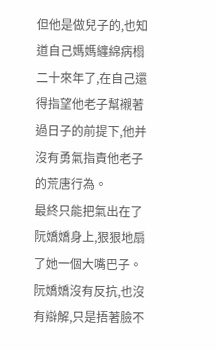但他是做兒子的,也知道自己媽媽纏綿病榻二十來年了,在自己還得指望他老子幫襯著過日子的前提下,他并沒有勇氣指責他老子的荒唐行為。
最終只能把氣出在了阮嬌嬌身上,狠狠地扇了她一個大嘴巴子。
阮嬌嬌沒有反抗,也沒有辯解,只是捂著臉不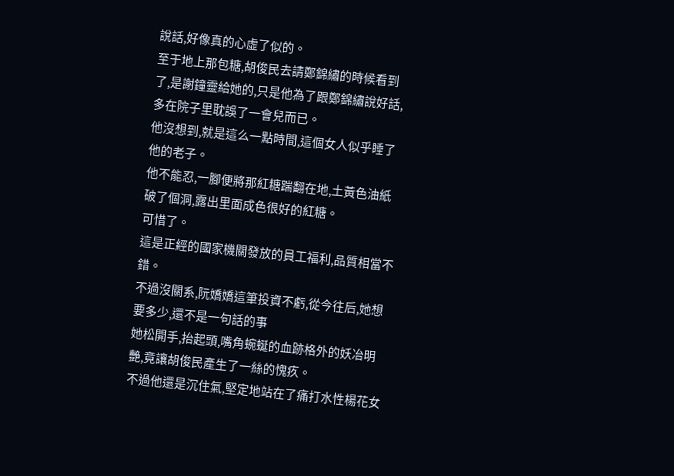說話,好像真的心虛了似的。
至于地上那包糖,胡俊民去請鄭錦繡的時候看到了,是謝鐘靈給她的,只是他為了跟鄭錦繡說好話,多在院子里耽誤了一會兒而已。
他沒想到,就是這么一點時間,這個女人似乎睡了他的老子。
他不能忍,一腳便將那紅糖踹翻在地,土黃色油紙破了個洞,露出里面成色很好的紅糖。
可惜了。
這是正經的國家機關發放的員工福利,品質相當不錯。
不過沒關系,阮嬌嬌這筆投資不虧,從今往后,她想要多少,還不是一句話的事
她松開手,抬起頭,嘴角蜿蜒的血跡格外的妖冶明艷,竟讓胡俊民產生了一絲的愧疚。
不過他還是沉住氣,堅定地站在了痛打水性楊花女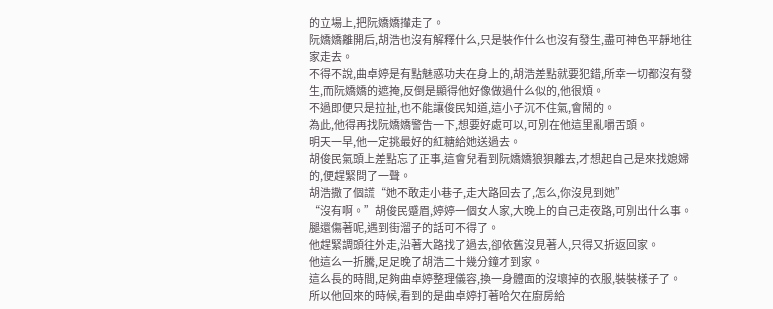的立場上,把阮嬌嬌攆走了。
阮嬌嬌離開后,胡浩也沒有解釋什么,只是裝作什么也沒有發生,盡可神色平靜地往家走去。
不得不說,曲卓婷是有點魅惑功夫在身上的,胡浩差點就要犯錯,所幸一切都沒有發生,而阮嬌嬌的遮掩,反倒是顯得他好像做過什么似的,他很煩。
不過即便只是拉扯,也不能讓俊民知道,這小子沉不住氣,會鬧的。
為此,他得再找阮嬌嬌警告一下,想要好處可以,可別在他這里亂嚼舌頭。
明天一早,他一定挑最好的紅糖給她送過去。
胡俊民氣頭上差點忘了正事,這會兒看到阮嬌嬌狼狽離去,才想起自己是來找媳婦的,便趕緊問了一聲。
胡浩撒了個謊“她不敢走小巷子,走大路回去了,怎么,你沒見到她”
“沒有啊。”胡俊民蹙眉,婷婷一個女人家,大晚上的自己走夜路,可別出什么事。腿還傷著呢,遇到街溜子的話可不得了。
他趕緊調頭往外走,沿著大路找了過去,卻依舊沒見著人,只得又折返回家。
他這么一折騰,足足晚了胡浩二十幾分鐘才到家。
這么長的時間,足夠曲卓婷整理儀容,換一身體面的沒壞掉的衣服,裝裝樣子了。
所以他回來的時候,看到的是曲卓婷打著哈欠在廚房給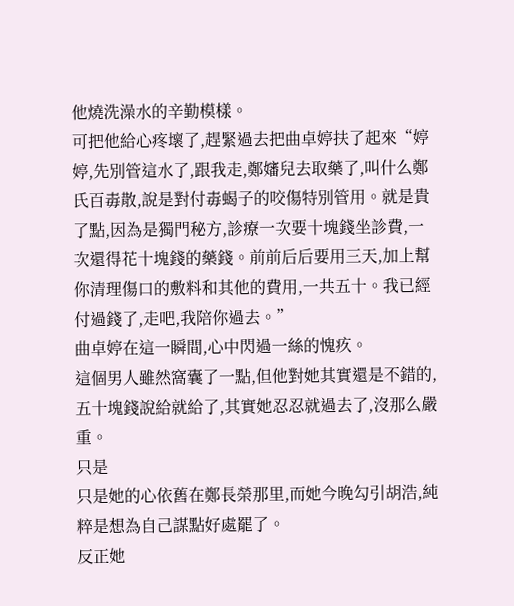他燒洗澡水的辛勤模樣。
可把他給心疼壞了,趕緊過去把曲卓婷扶了起來“婷婷,先別管這水了,跟我走,鄭嬸兒去取藥了,叫什么鄭氏百毒散,說是對付毒蝎子的咬傷特別管用。就是貴了點,因為是獨門秘方,診療一次要十塊錢坐診費,一次還得花十塊錢的藥錢。前前后后要用三天,加上幫你清理傷口的敷料和其他的費用,一共五十。我已經付過錢了,走吧,我陪你過去。”
曲卓婷在這一瞬間,心中閃過一絲的愧疚。
這個男人雖然窩囊了一點,但他對她其實還是不錯的,五十塊錢說給就給了,其實她忍忍就過去了,沒那么嚴重。
只是
只是她的心依舊在鄭長榮那里,而她今晚勾引胡浩,純粹是想為自己謀點好處罷了。
反正她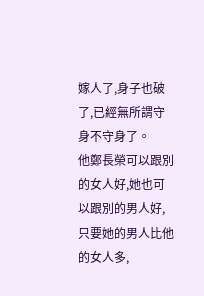嫁人了,身子也破了,已經無所謂守身不守身了。
他鄭長榮可以跟別的女人好,她也可以跟別的男人好,只要她的男人比他的女人多,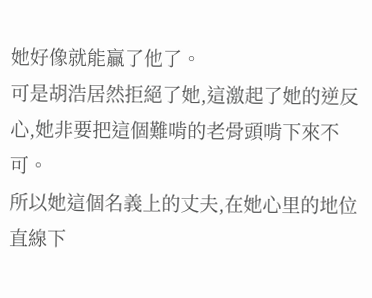她好像就能贏了他了。
可是胡浩居然拒絕了她,這激起了她的逆反心,她非要把這個難啃的老骨頭啃下來不可。
所以她這個名義上的丈夫,在她心里的地位直線下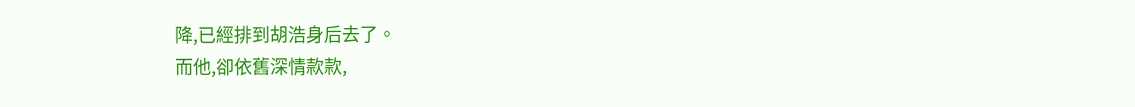降,已經排到胡浩身后去了。
而他,卻依舊深情款款,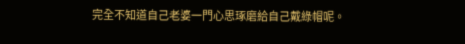完全不知道自己老婆一門心思琢磨給自己戴綠帽呢。